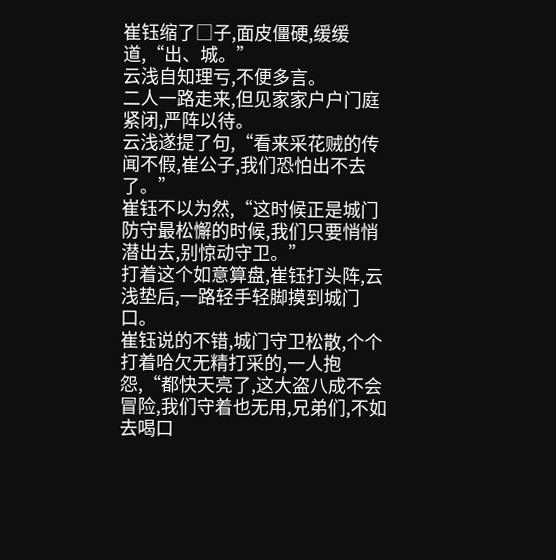崔钰缩了□子,面皮僵硬,缓缓道,“出、城。”
云浅自知理亏,不便多言。
二人一路走来,但见家家户户门庭紧闭,严阵以待。
云浅遂提了句,“看来采花贼的传闻不假,崔公子,我们恐怕出不去了。”
崔钰不以为然,“这时候正是城门防守最松懈的时候,我们只要悄悄潜出去,别惊动守卫。”
打着这个如意算盘,崔钰打头阵,云浅垫后,一路轻手轻脚摸到城门口。
崔钰说的不错,城门守卫松散,个个打着哈欠无精打采的,一人抱怨,“都快天亮了,这大盗八成不会冒险,我们守着也无用,兄弟们,不如去喝口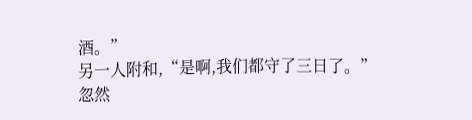酒。”
另一人附和,“是啊,我们都守了三日了。”
忽然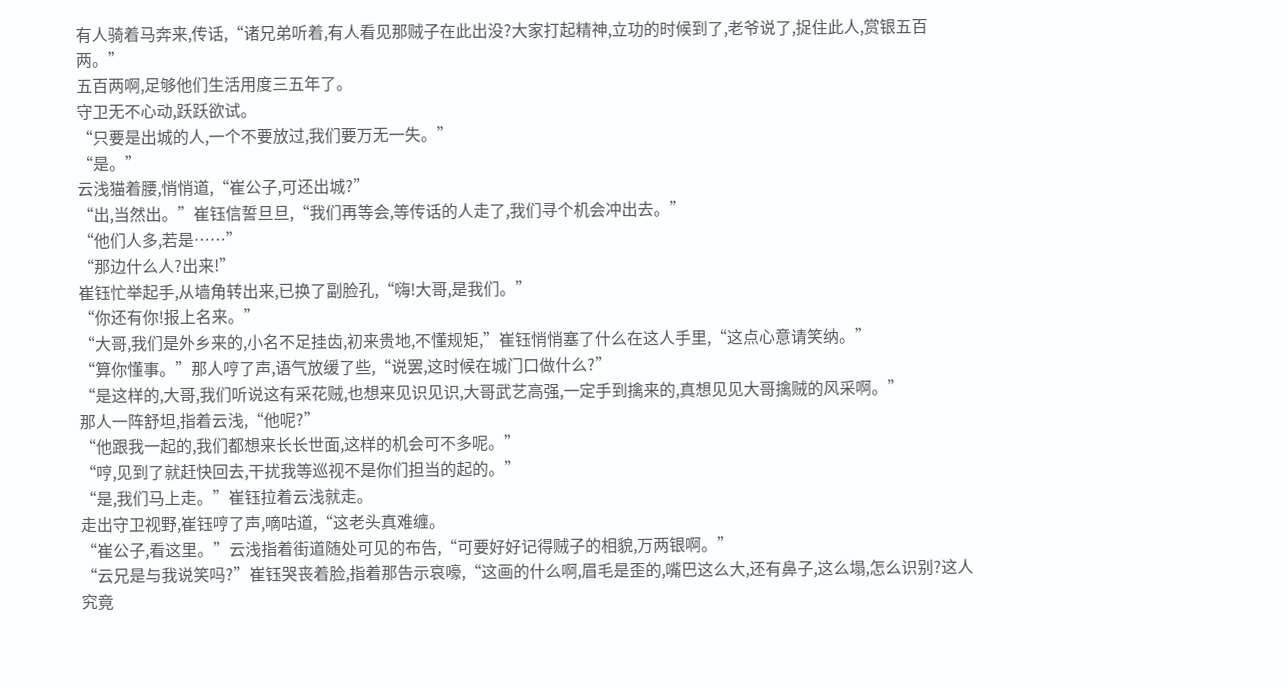有人骑着马奔来,传话,“诸兄弟听着,有人看见那贼子在此出没?大家打起精神,立功的时候到了,老爷说了,捉住此人,赏银五百两。”
五百两啊,足够他们生活用度三五年了。
守卫无不心动,跃跃欲试。
“只要是出城的人,一个不要放过,我们要万无一失。”
“是。”
云浅猫着腰,悄悄道,“崔公子,可还出城?”
“出,当然出。”崔钰信誓旦旦,“我们再等会,等传话的人走了,我们寻个机会冲出去。”
“他们人多,若是……”
“那边什么人?出来!”
崔钰忙举起手,从墙角转出来,已换了副脸孔,“嗨!大哥,是我们。”
“你还有你!报上名来。”
“大哥,我们是外乡来的,小名不足挂齿,初来贵地,不懂规矩,”崔钰悄悄塞了什么在这人手里,“这点心意请笑纳。”
“算你懂事。”那人哼了声,语气放缓了些,“说罢,这时候在城门口做什么?”
“是这样的,大哥,我们听说这有采花贼,也想来见识见识,大哥武艺高强,一定手到擒来的,真想见见大哥擒贼的风采啊。”
那人一阵舒坦,指着云浅,“他呢?”
“他跟我一起的,我们都想来长长世面,这样的机会可不多呢。”
“哼,见到了就赶快回去,干扰我等巡视不是你们担当的起的。”
“是,我们马上走。”崔钰拉着云浅就走。
走出守卫视野,崔钰哼了声,嘀咕道,“这老头真难缠。
“崔公子,看这里。”云浅指着街道随处可见的布告,“可要好好记得贼子的相貌,万两银啊。”
“云兄是与我说笑吗?”崔钰哭丧着脸,指着那告示哀嚎,“这画的什么啊,眉毛是歪的,嘴巴这么大,还有鼻子,这么塌,怎么识别?这人究竟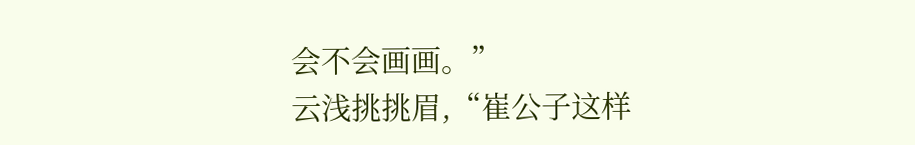会不会画画。”
云浅挑挑眉,“崔公子这样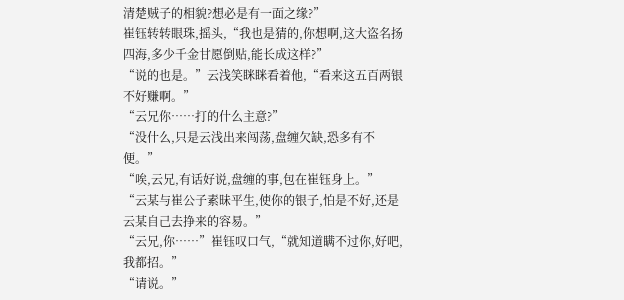清楚贼子的相貌?想必是有一面之缘?”
崔钰转转眼珠,摇头,“我也是猜的,你想啊,这大盗名扬四海,多少千金甘愿倒贴,能长成这样?”
“说的也是。”云浅笑眯眯看着他,“看来这五百两银不好赚啊。”
“云兄你……打的什么主意?”
“没什么,只是云浅出来闯荡,盘缠欠缺,恐多有不便。”
“唉,云兄,有话好说,盘缠的事,包在崔钰身上。”
“云某与崔公子素昧平生,使你的银子,怕是不好,还是云某自己去挣来的容易。”
“云兄,你……”崔钰叹口气,“就知道瞒不过你,好吧,我都招。”
“请说。”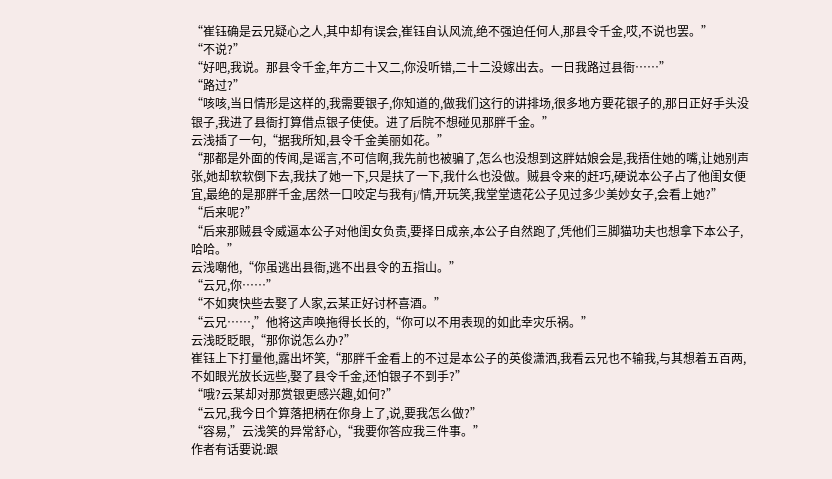“崔钰确是云兄疑心之人,其中却有误会,崔钰自认风流,绝不强迫任何人,那县令千金,哎,不说也罢。”
“不说?”
“好吧,我说。那县令千金,年方二十又二,你没听错,二十二没嫁出去。一日我路过县衙……”
“路过?”
“咳咳,当日情形是这样的,我需要银子,你知道的,做我们这行的讲排场,很多地方要花银子的,那日正好手头没银子,我进了县衙打算借点银子使使。进了后院不想碰见那胖千金。”
云浅插了一句,“据我所知,县令千金美丽如花。”
“那都是外面的传闻,是谣言,不可信啊,我先前也被骗了,怎么也没想到这胖姑娘会是,我捂住她的嘴,让她别声张,她却软软倒下去,我扶了她一下,只是扶了一下,我什么也没做。贼县令来的赶巧,硬说本公子占了他闺女便宜,最绝的是那胖千金,居然一口咬定与我有j/情,开玩笑,我堂堂遗花公子见过多少美妙女子,会看上她?”
“后来呢?”
“后来那贼县令威逼本公子对他闺女负责,要择日成亲,本公子自然跑了,凭他们三脚猫功夫也想拿下本公子,哈哈。”
云浅嘲他,“你虽逃出县衙,逃不出县令的五指山。”
“云兄,你……”
“不如爽快些去娶了人家,云某正好讨杯喜酒。”
“云兄……,”他将这声唤拖得长长的,“你可以不用表现的如此幸灾乐祸。”
云浅眨眨眼,“那你说怎么办?”
崔钰上下打量他,露出坏笑,“那胖千金看上的不过是本公子的英俊潇洒,我看云兄也不输我,与其想着五百两,不如眼光放长远些,娶了县令千金,还怕银子不到手?”
“哦?云某却对那赏银更感兴趣,如何?”
“云兄,我今日个算落把柄在你身上了,说,要我怎么做?”
“容易,”云浅笑的异常舒心,“我要你答应我三件事。”
作者有话要说:跟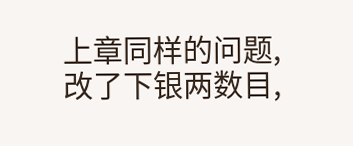上章同样的问题,改了下银两数目,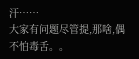汗……
大家有问题尽管提,那啥,偶不怕毒舌。。